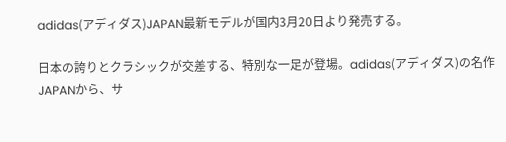adidas(アディダス)JAPAN最新モデルが国内3月20日より発売する。

日本の誇りとクラシックが交差する、特別な一足が登場。adidas(アディダス)の名作JAPANから、サ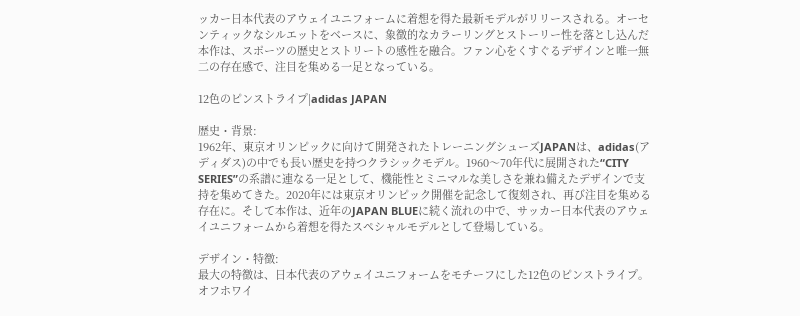ッカー日本代表のアウェイユニフォームに着想を得た最新モデルがリリースされる。オーセンティックなシルエットをベースに、象徴的なカラーリングとストーリー性を落とし込んだ本作は、スポーツの歴史とストリートの感性を融合。ファン心をくすぐるデザインと唯一無二の存在感で、注目を集める一足となっている。

12色のピンストライプ|adidas JAPAN

歴史・背景:
1962年、東京オリンピックに向けて開発されたトレーニングシューズJAPANは、adidas(アディダス)の中でも長い歴史を持つクラシックモデル。1960〜70年代に展開された“CITY SERIES”の系譜に連なる一足として、機能性とミニマルな美しさを兼ね備えたデザインで支持を集めてきた。2020年には東京オリンピック開催を記念して復刻され、再び注目を集める存在に。そして本作は、近年のJAPAN BLUEに続く流れの中で、サッカー日本代表のアウェイユニフォームから着想を得たスペシャルモデルとして登場している。

デザイン・特徴:
最大の特徴は、日本代表のアウェイユニフォームをモチーフにした12色のピンストライプ。オフホワイ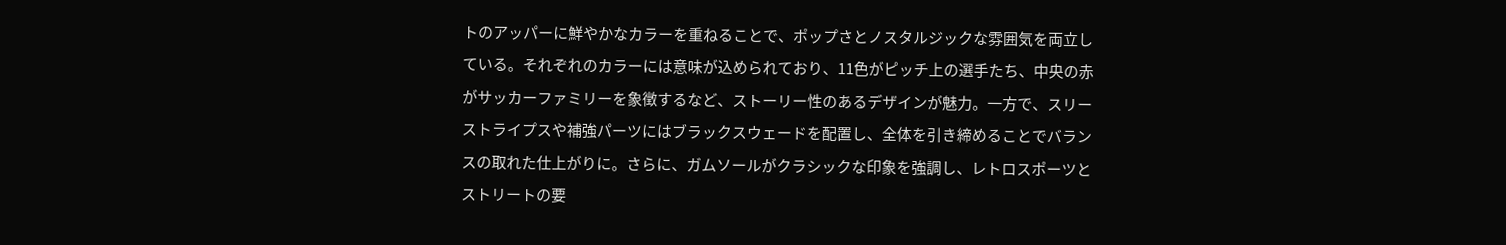トのアッパーに鮮やかなカラーを重ねることで、ポップさとノスタルジックな雰囲気を両立している。それぞれのカラーには意味が込められており、11色がピッチ上の選手たち、中央の赤がサッカーファミリーを象徴するなど、ストーリー性のあるデザインが魅力。一方で、スリーストライプスや補強パーツにはブラックスウェードを配置し、全体を引き締めることでバランスの取れた仕上がりに。さらに、ガムソールがクラシックな印象を強調し、レトロスポーツとストリートの要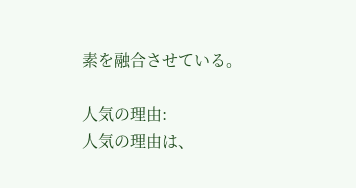素を融合させている。

人気の理由:
人気の理由は、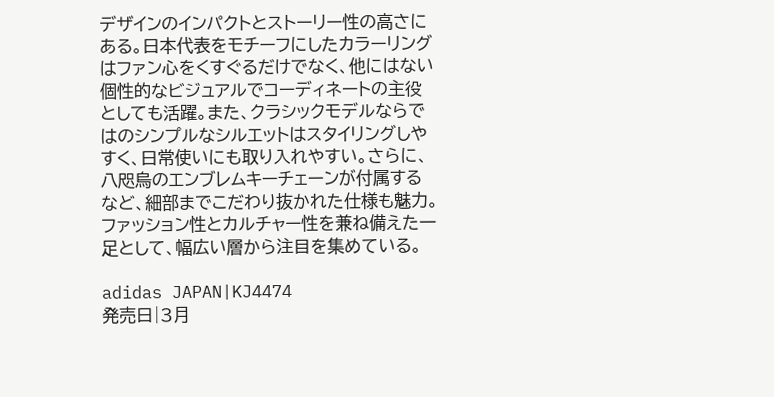デザインのインパクトとストーリー性の高さにある。日本代表をモチーフにしたカラーリングはファン心をくすぐるだけでなく、他にはない個性的なビジュアルでコーディネートの主役としても活躍。また、クラシックモデルならではのシンプルなシルエットはスタイリングしやすく、日常使いにも取り入れやすい。さらに、八咫烏のエンブレムキーチェーンが付属するなど、細部までこだわり抜かれた仕様も魅力。ファッション性とカルチャー性を兼ね備えた一足として、幅広い層から注目を集めている。

adidas JAPAN|KJ4474
発売日|3月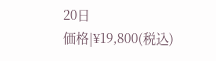20日
価格|¥19,800(税込)